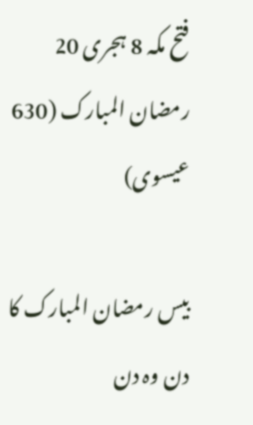فتح مکہ 8 ہجری 20  رمضان المبارک (630 عیسوی)

بیس رمضان المبارک کا دن وہ دن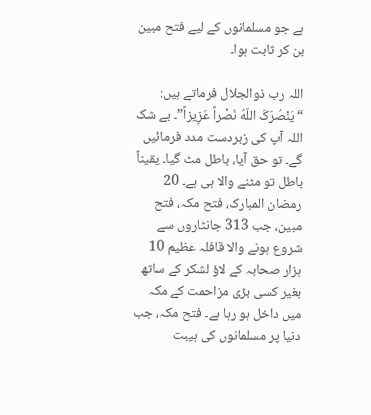ہے جو مسلمانوں کے لیے فتح مبین بن کر ثابت ہوا۔

اللہ رب ذوالجلال فرماتے ہیں: “یَنْصُرَکَ اللّهُ نَصْراً عَزِیزاً”۔ بے شک اللہ آپ کی زبردست مدد فرمائیں گے۔ تو حق آیا، باطل مٹ گیا۔ یقیناً باطل تو مٹنے والا ہی ہے۔ 20 رمضان المبارک، فتح مکہ، فتح مبین، جب 313 جانثاروں سے شروع ہونے والا قافلہ عظیم 10 ہزار صحابہ کے لاؤ لشکر کے ساتھ بغیر کسی بڑی مزاحمت کے مکہ میں داخل ہو رہا ہے۔ فتح مکہ، جب دنیا پر مسلمانوں کی ہیبت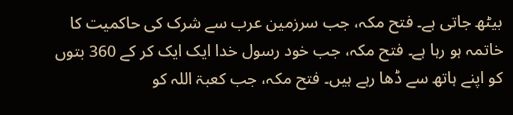بیٹھ جاتی ہے۔ فتح مکہ، جب سرزمین عرب سے شرک کی حاکمیت کا خاتمہ ہو رہا ہے۔ فتح مکہ، جب خود رسول خدا ایک ایک کر کے 360 بتوں کو اپنے ہاتھ سے ڈھا رہے ہیں۔ فتح مکہ، جب کعبۃ اللہ کو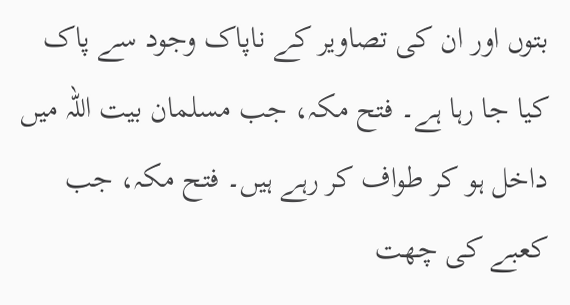بتوں اور ان کی تصاویر کے ناپاک وجود سے پاک کیا جا رہا ہے۔ فتح مکہ، جب مسلمان بیت اللہ میں داخل ہو کر طواف کر رہے ہیں۔ فتح مکہ، جب کعبے کی چھت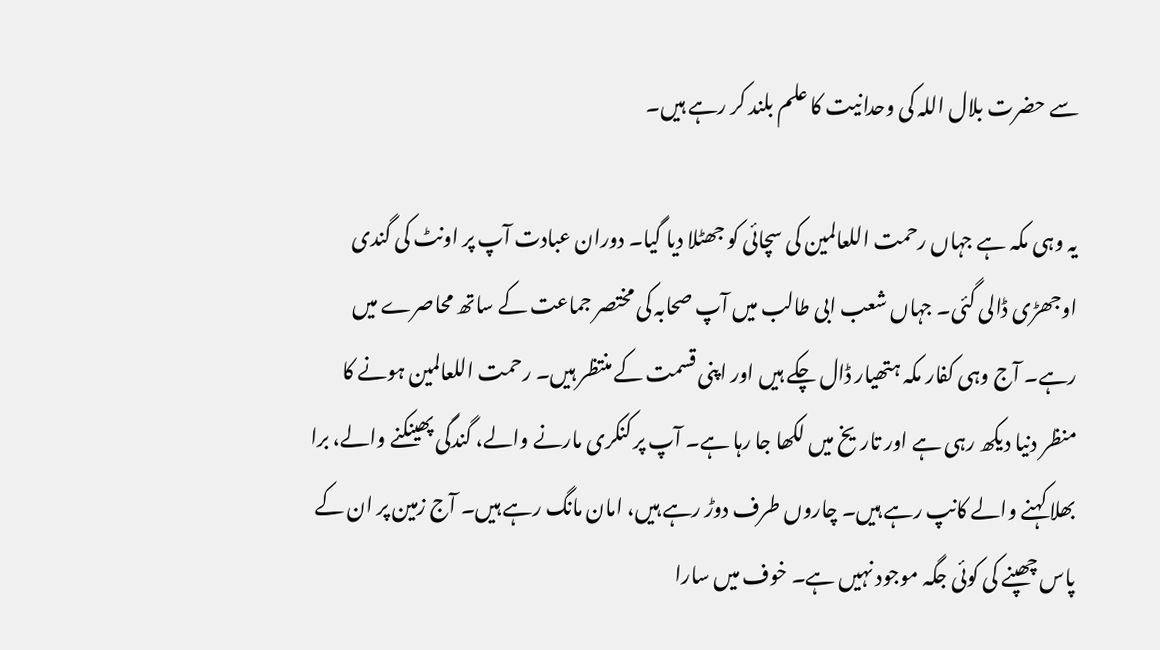سے حضرت بلال اللہ کی وحدانیت کا علم بلند کر رہے ہیں۔

یہ وہی مکہ ہے جہاں رحمت اللعالمین کی سچائی کو جھٹلا دیا گیا۔ دوران عبادت آپ پر اونٹ کی گندی اوجھڑی ڈالی گئی۔ جہاں شعب ابی طالب میں آپ صحابہ کی مختصر جماعت کے ساتھ محاصرے میں رہے۔ آج وہی کفار مکہ ہتھیار ڈال چکے ہیں اور اپنی قسمت کے منتظر ہیں۔ رحمت اللعالمین ہونے کا منظر دنیا دیکھ رہی ہے اور تاریخ میں لکھا جا رہا ہے۔ آپ پر کنکری مارنے والے، گندگی پھینکنے والے، برا بھلا کہنے والے کانپ رہے ہیں۔ چاروں طرف دوڑ رہے ہیں، امان مانگ رہے ہیں۔ آج زمین پر ان کے پاس چھپنے کی کوئی جگہ موجود نہیں ہے۔ خوف میں سارا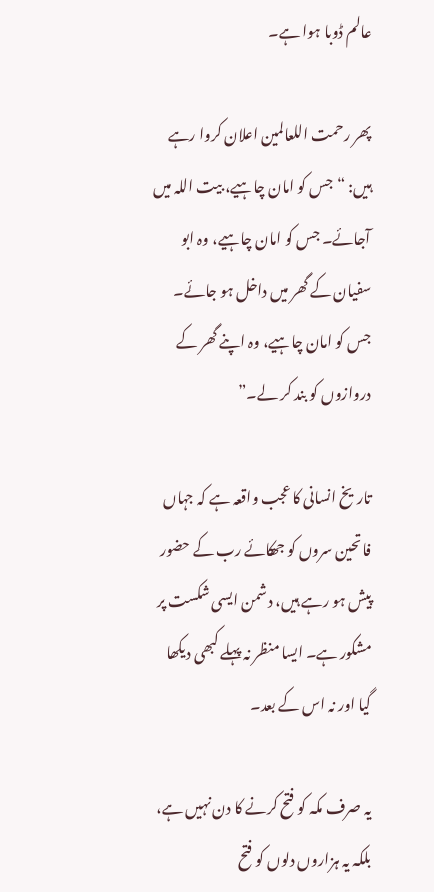عالم ڈوبا ہوا ہے۔

پھر رحمت اللعالمین اعلان کروا رہے ہیں: “جس کو امان چاہیے، بیت اللہ میں آجائے۔ جس کو امان چاہیے، وہ ابو سفیان کے گھر میں داخل ہو جائے۔ جس کو امان چاہیے، وہ اپنے گھر کے دروازوں کو بند کر لے۔”

تاریخ انسانی کا عجب واقعہ ہے کہ جہاں فاتحین سروں کو جھکائے رب کے حضور پیش ہو رہے ہیں، دشمن ایسی شکست پر مشکور ہے۔ ایسا منظر نہ پہلے کبھی دیکھا گیا اور نہ اس کے بعد۔

یہ صرف مکہ کو فتح کرنے کا دن نہیں ہے، بلکہ یہ ہزاروں دلوں کو فتح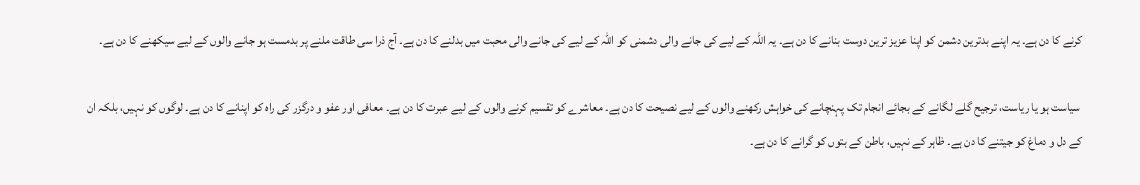کرنے کا دن ہے۔ یہ اپنے بدترین دشمن کو اپنا عزیز ترین دوست بنانے کا دن ہے۔ یہ اللہ کے لیے کی جانے والی دشمنی کو اللہ کے لیے کی جانے والی محبت میں بدلنے کا دن ہے۔ آج ذرا سی طاقت ملنے پر بدمست ہو جانے والوں کے لیے سیکھنے کا دن ہے۔

 سیاست ہو یا ریاست، ترجیح گلے لگانے کے بجائے انجام تک پہنچانے کی خواہش رکھنے والوں کے لیے نصیحت کا دن ہے۔ معاشرے کو تقسیم کرنے والوں کے لیے عبرت کا دن ہے۔ معافی اور عفو و درگزر کی راہ کو اپنانے کا دن ہے۔ لوگوں کو نہیں، بلکہ ان کے دل و دماغ کو جیتنے کا دن ہے۔ ظاہر کے نہیں، باطن کے بتوں کو گرانے کا دن ہے۔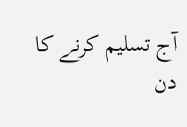آج تسلیم کرنے کا دن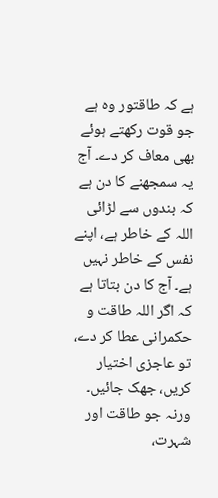ہے کہ طاقتور وہ ہے جو قوت رکھتے ہوئے بھی معاف کر دے۔ آج یہ سمجھنے کا دن ہے کہ بندوں سے لڑائی اللہ کے خاطر ہے، اپنے نفس کے خاطر نہیں ہے۔ آج کا دن بتاتا ہے کہ اگر اللہ طاقت و حکمرانی عطا کر دے، تو عاجزی اختیار کریں، جھک جائیں۔ ورنہ جو طاقت اور شہرت،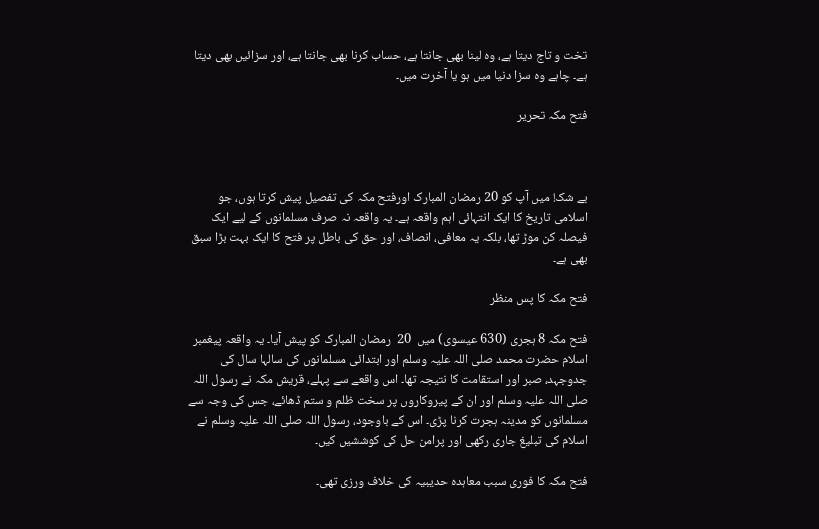تخت و تاج دیتا ہے، وہ لینا بھی جانتا ہے، حساب کرنا بھی جانتا ہے، اور سزائیں بھی دیتا ہے۔ چاہے وہ سزا دنیا میں ہو یا آخرت میں۔

فتح مکہ تحریر



بے شک! میں آپ کو 20 رمضان المبارک اورفتح مکہ کی تفصیل پیش کرتا ہوں، جو اسلامی تاریخ کا ایک انتہائی اہم واقعہ ہے۔ یہ واقعہ نہ صرف مسلمانوں کے لیے ایک فیصلہ کن موڑ تھا، بلکہ یہ معافی، انصاف، اور حق کی باطل پر فتح کا ایک بہت بڑا سبق بھی ہے۔

فتح مکہ کا پس منظر

فتح مکہ 8 ہجری (630 عیسوی) میں  20  رمضان المبارک کو پیش آیا۔ یہ واقعہ پیغمبر اسلام حضرت محمد صلی اللہ علیہ وسلم اور ابتدائی مسلمانوں کی سالہا سال کی جدوجہد، صبر اور استقامت کا نتیجہ تھا۔ اس واقعے سے پہلے، قریش مکہ نے رسول اللہ صلی اللہ علیہ وسلم اور ان کے پیروکاروں پر سخت ظلم و ستم ڈھائے، جس کی وجہ سے مسلمانوں کو مدینہ ہجرت کرنا پڑی۔ اس کے باوجود، رسول اللہ صلی اللہ علیہ وسلم نے اسلام کی تبلیغ جاری رکھی اور پرامن حل کی کوششیں کیں۔

فتح مکہ کا فوری سبب معاہدہ حدیبیہ کی خلاف ورزی تھی۔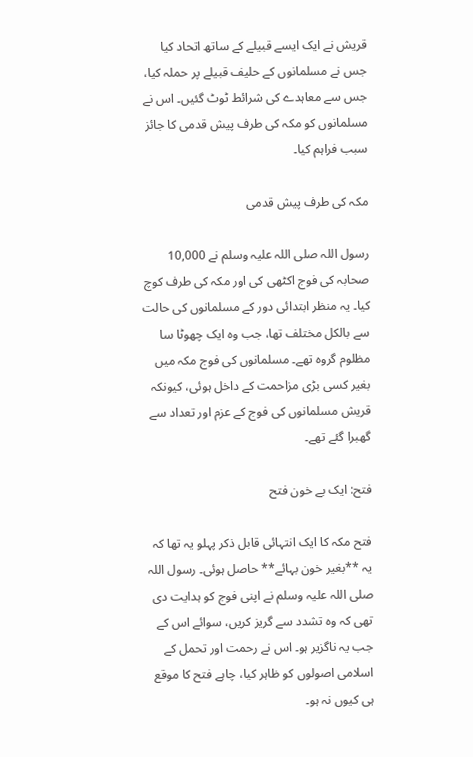قریش نے ایک ایسے قبیلے کے ساتھ اتحاد کیا جس نے مسلمانوں کے حلیف قبیلے پر حملہ کیا، جس سے معاہدے کی شرائط ٹوٹ گئیں۔ اس نے مسلمانوں کو مکہ کی طرف پیش قدمی کا جائز سبب فراہم کیا۔

مکہ کی طرف پیش قدمی

رسول اللہ صلی اللہ علیہ وسلم نے 10,000 صحابہ کی فوج اکٹھی کی اور مکہ کی طرف کوچ کیا۔ یہ منظر ابتدائی دور کے مسلمانوں کی حالت سے بالکل مختلف تھا، جب وہ ایک چھوٹا سا مظلوم گروہ تھے۔ مسلمانوں کی فوج مکہ میں بغیر کسی بڑی مزاحمت کے داخل ہوئی، کیونکہ قریش مسلمانوں کی فوج کے عزم اور تعداد سے گھبرا گئے تھے۔

فتح: ایک بے خون فتح

فتح مکہ کا ایک انتہائی قابل ذکر پہلو یہ تھا کہ یہ **بغیر خون بہائے** حاصل ہوئی۔ رسول اللہ صلی اللہ علیہ وسلم نے اپنی فوج کو ہدایت دی تھی کہ وہ تشدد سے گریز کریں، سوائے اس کے جب یہ ناگزیر ہو۔ اس نے رحمت اور تحمل کے اسلامی اصولوں کو ظاہر کیا، چاہے فتح کا موقع ہی کیوں نہ ہو۔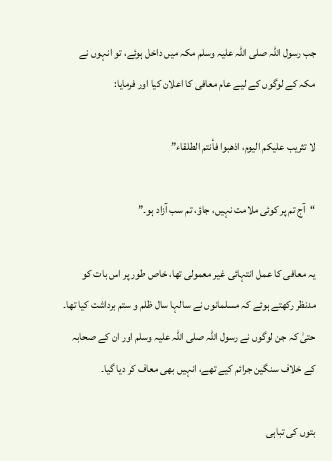جب رسول اللہ صلی اللہ علیہ وسلم مکہ میں داخل ہوئے، تو انہوں نے مکہ کے لوگوں کے لیے عام معافی کا اعلان کیا اور فرمایا:

لا تثريب عليكم اليوم، اذهبوا فأنتم الطلقاء”

“آج تم پر کوئی ملامت نہیں، جاؤ، تم سب آزاد ہو۔”

یہ معافی کا عمل انتہائی غیر معمولی تھا، خاص طور پر اس بات کو مدنظر رکھتے ہوئے کہ مسلمانوں نے سالہا سال ظلم و ستم برداشت کیا تھا۔ حتیٰ کہ جن لوگوں نے رسول اللہ صلی اللہ علیہ وسلم اور ان کے صحابہ کے خلاف سنگین جرائم کیے تھے، انہیں بھی معاف کر دیا گیا۔

بتوں کی تباہی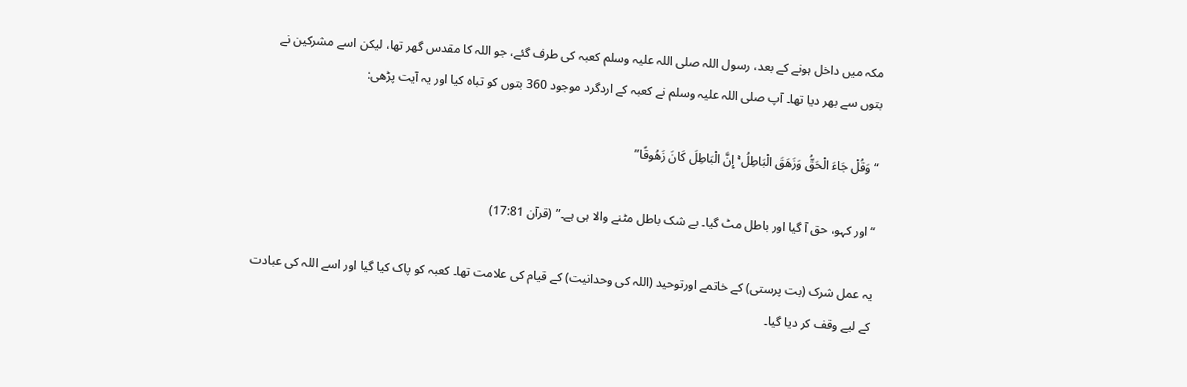مکہ میں داخل ہونے کے بعد، رسول اللہ صلی اللہ علیہ وسلم کعبہ کی طرف گئے، جو اللہ کا مقدس گھر تھا، لیکن اسے مشرکین نے بتوں سے بھر دیا تھا۔ آپ صلی اللہ علیہ وسلم نے کعبہ کے اردگرد موجود 360 بتوں کو تباہ کیا اور یہ آیت پڑھی:

“وَقُلْ جَاءَ الْحَقُّ وَزَهَقَ الْبَاطِلُ ۚ إِنَّ الْبَاطِلَ كَانَ زَهُوقًا”

“اور کہو، حق آ گیا اور باطل مٹ گیا۔ بے شک باطل مٹنے والا ہی ہے۔” (قرآن 17:81)

یہ عمل شرک (بت پرستی) کے خاتمے اورتوحید (اللہ کی وحدانیت) کے قیام کی علامت تھا۔ کعبہ کو پاک کیا گیا اور اسے اللہ کی عبادت کے لیے وقف کر دیا گیا۔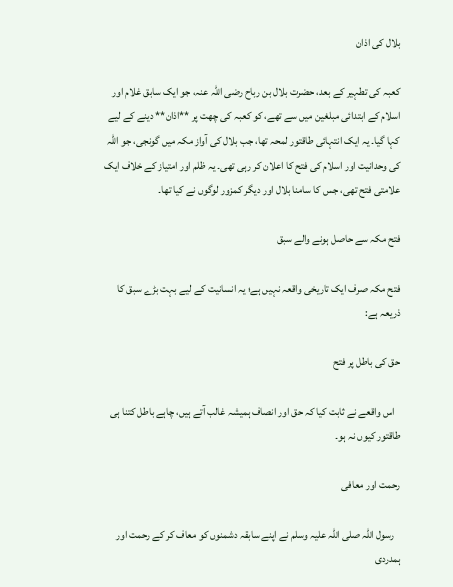بلال کی اذان

کعبہ کی تطہیر کے بعد، حضرت بلال بن رباح رضی اللہ عنہ، جو ایک سابق غلام اور اسلام کے ابتدائی مبلغین میں سے تھے، کو کعبہ کی چھت پر **اذان** دینے کے لیے کہا گیا۔ یہ ایک انتہائی طاقتور لمحہ تھا، جب بلال کی آواز مکہ میں گونجی، جو اللہ کی وحدانیت اور اسلام کی فتح کا اعلان کر رہی تھی۔ یہ ظلم اور امتیاز کے خلاف ایک علامتی فتح تھی، جس کا سامنا بلال اور دیگر کمزور لوگوں نے کیا تھا۔

فتح مکہ سے حاصل ہونے والے سبق

فتح مکہ صرف ایک تاریخی واقعہ نہیں ہے؛ یہ انسانیت کے لیے بہت بڑے سبق کا ذریعہ ہے:

حق کی باطل پر فتح

   اس واقعے نے ثابت کیا کہ حق اور انصاف ہمیشہ غالب آتے ہیں، چاہے باطل کتنا ہی طاقتور کیوں نہ ہو۔

رحمت اور معافی

   رسول اللہ صلی اللہ علیہ وسلم نے اپنے سابقہ دشمنوں کو معاف کر کے رحمت اور ہمدردی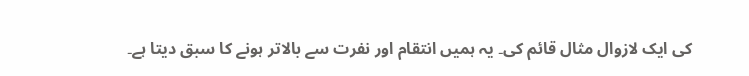کی ایک لازوال مثال قائم کی۔ یہ ہمیں انتقام اور نفرت سے بالاتر ہونے کا سبق دیتا ہے۔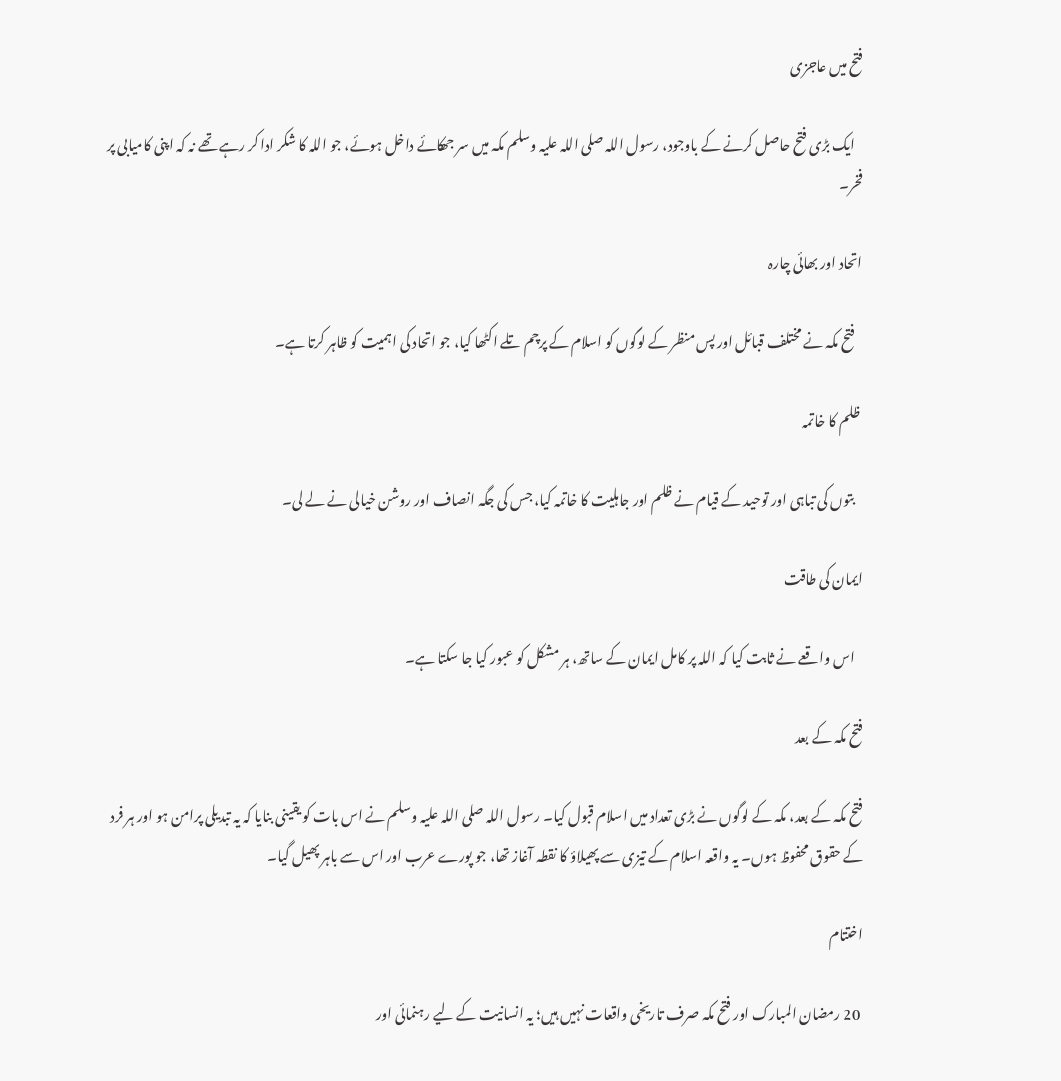فتح میں عاجزی

   ایک بڑی فتح حاصل کرنے کے باوجود، رسول اللہ صلی اللہ علیہ وسلم مکہ میں سر جھکائے داخل ہوئے، جو اللہ کا شکر ادا کر رہے تھے نہ کہ اپنی کامیابی پر فخر۔

اتحاد اور بھائی چارہ

   فتح مکہ نے مختلف قبائل اور پس منظر کے لوگوں کو اسلام کے پرچم تلے اکٹھا کیا، جو اتحاد کی اہمیت کو ظاہر کرتا ہے۔

 ظلم کا خاتمہ

   بتوں کی تباہی اور توحید کے قیام نے ظلم اور جاہلیت کا خاتمہ کیا، جس کی جگہ انصاف اور روشن خیالی نے لے لی۔

ایمان کی طاقت

   اس واقعے نے ثابت کیا کہ اللہ پر کامل ایمان کے ساتھ، ہر مشکل کو عبور کیا جا سکتا ہے۔

فتح مکہ کے بعد

فتح مکہ کے بعد، مکہ کے لوگوں نے بڑی تعداد میں اسلام قبول کیا۔ رسول اللہ صلی اللہ علیہ وسلم نے اس بات کو یقینی بنایا کہ یہ تبدیلی پرامن ہو اور ہر فرد کے حقوق محفوظ ہوں۔ یہ واقعہ اسلام کے تیزی سے پھیلاؤ کا نقطہ آغاز تھا، جو پورے عرب اور اس سے باہر پھیل گیا۔

اختتام

 20 رمضان المبارک اور فتح مکہ صرف تاریخی واقعات نہیں ہیں؛ یہ انسانیت کے لیے رہنمائی اور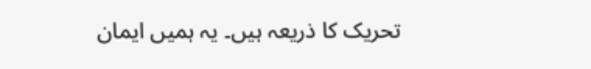تحریک کا ذریعہ ہیں۔ یہ ہمیں ایمان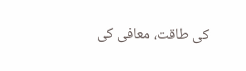کی طاقت، معافی کی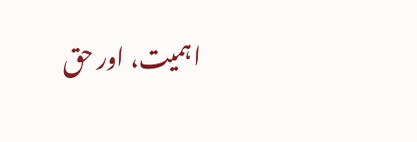اہمیت، اور حق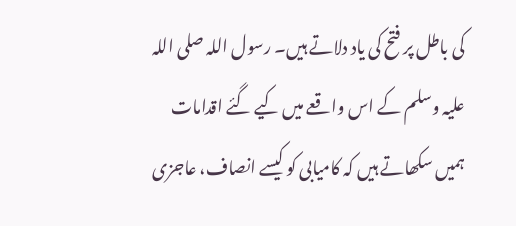کی باطل پر فتح کی یاد دلاتے ہیں۔ رسول اللہ صلی اللہ علیہ وسلم کے اس واقعے میں کیے گئے اقدامات ہمیں سکھاتے ہیں کہ کامیابی کو کیسے انصاف، عاجزی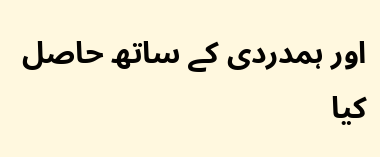اور ہمدردی کے ساتھ حاصل کیا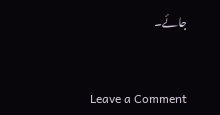جائے۔



Leave a Comment